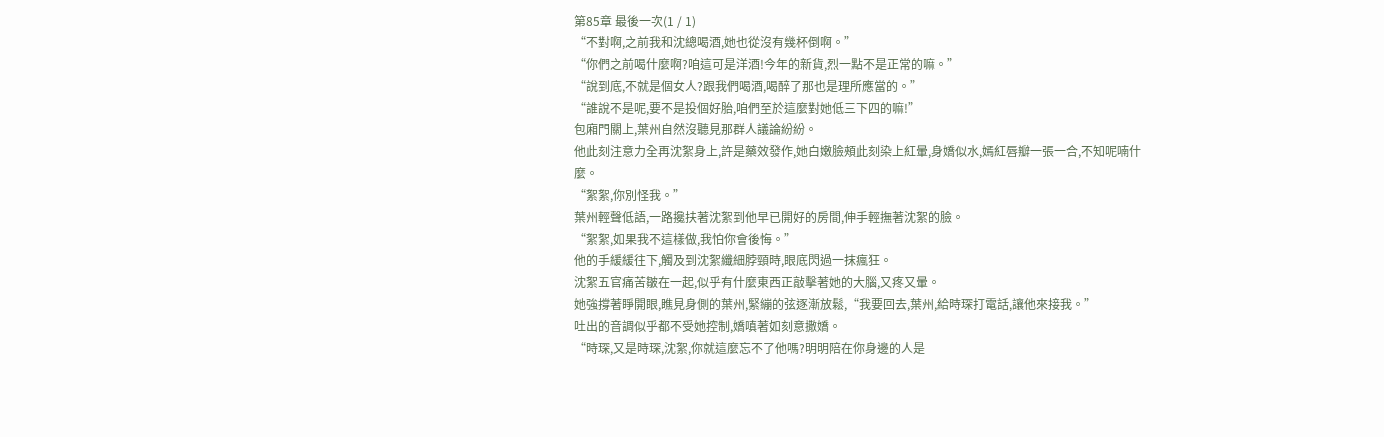第85章 最後一次(1 / 1)
“不對啊,之前我和沈總喝酒,她也從沒有幾杯倒啊。”
“你們之前喝什麼啊?咱這可是洋酒!今年的新貨,烈一點不是正常的嘛。”
“說到底,不就是個女人?跟我們喝酒,喝醉了那也是理所應當的。”
“誰說不是呢,要不是投個好胎,咱們至於這麼對她低三下四的嘛!”
包廂門關上,葉州自然沒聽見那群人議論紛紛。
他此刻注意力全再沈絮身上,許是藥效發作,她白嫩臉頰此刻染上紅暈,身嬌似水,嫣紅唇瓣一張一合,不知呢喃什麼。
“絮絮,你別怪我。”
葉州輕聲低語,一路攙扶著沈絮到他早已開好的房間,伸手輕撫著沈絮的臉。
“絮絮,如果我不這樣做,我怕你會後悔。”
他的手緩緩往下,觸及到沈絮纖細脖頸時,眼底閃過一抹瘋狂。
沈絮五官痛苦皺在一起,似乎有什麼東西正敲擊著她的大腦,又疼又暈。
她強撐著睜開眼,瞧見身側的葉州,緊繃的弦逐漸放鬆,“我要回去,葉州,給時琛打電話,讓他來接我。”
吐出的音調似乎都不受她控制,嬌嗔著如刻意撒嬌。
“時琛,又是時琛,沈絮,你就這麼忘不了他嗎?明明陪在你身邊的人是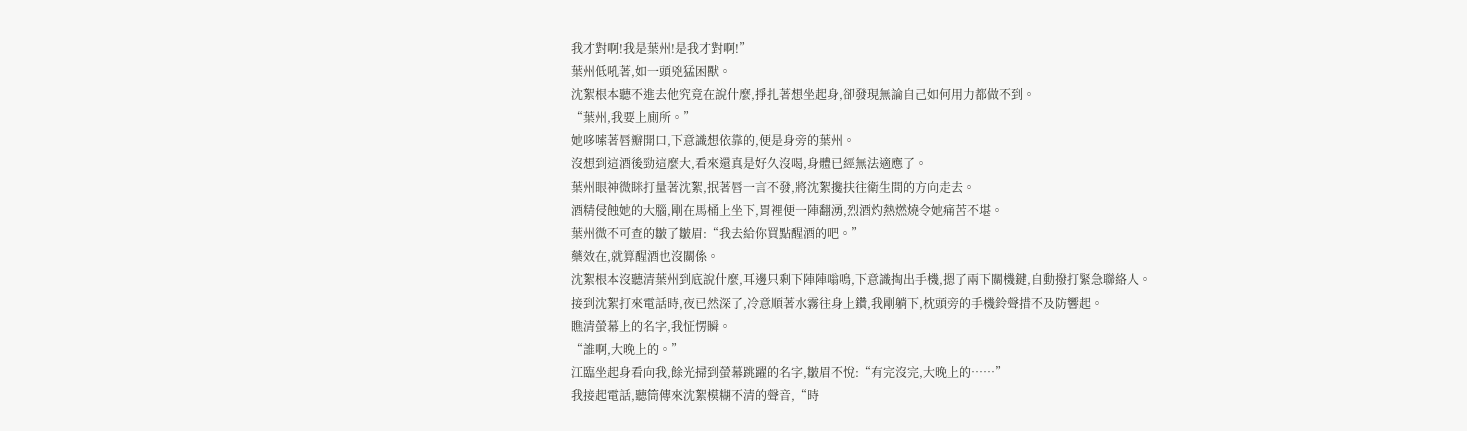我才對啊!我是葉州!是我才對啊!”
葉州低吼著,如一頭兇猛困獸。
沈絮根本聽不進去他究竟在說什麼,掙扎著想坐起身,卻發現無論自己如何用力都做不到。
“葉州,我要上廁所。”
她哆嗦著唇瓣開口,下意識想依靠的,便是身旁的葉州。
沒想到這酒後勁這麼大,看來還真是好久沒喝,身體已經無法適應了。
葉州眼神微眯打量著沈絮,抿著唇一言不發,將沈絮攙扶往衛生間的方向走去。
酒精侵蝕她的大腦,剛在馬桶上坐下,胃裡便一陣翻湧,烈酒灼熱燃燒令她痛苦不堪。
葉州微不可查的皺了皺眉:“我去給你買點醒酒的吧。”
藥效在,就算醒酒也沒關係。
沈絮根本沒聽清葉州到底說什麼,耳邊只剩下陣陣嗡鳴,下意識掏出手機,摁了兩下關機鍵,自動撥打緊急聯絡人。
接到沈絮打來電話時,夜已然深了,冷意順著水霧往身上鑽,我剛躺下,枕頭旁的手機鈴聲措不及防響起。
瞧清螢幕上的名字,我怔愣瞬。
“誰啊,大晚上的。”
江臨坐起身看向我,餘光掃到螢幕跳躍的名字,皺眉不悅:“有完沒完,大晚上的……”
我接起電話,聽筒傳來沈絮模糊不清的聲音,“時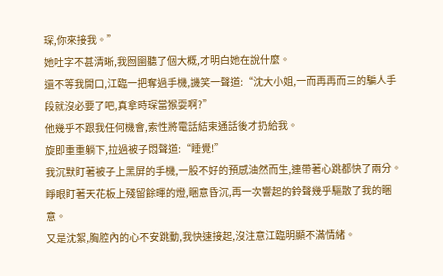琛,你來接我。”
她吐字不甚清晰,我囫圇聽了個大概,才明白她在說什麼。
還不等我開口,江臨一把奪過手機,譏笑一聲道:“沈大小姐,一而再再而三的騙人手段就沒必要了吧,真拿時琛當猴耍啊?”
他幾乎不跟我任何機會,索性將電話結束通話後才扔給我。
旋即重重躺下,拉過被子悶聲道:“睡覺!”
我沉默盯著被子上黑屏的手機,一股不好的預感油然而生,連帶著心跳都快了兩分。
睜眼盯著天花板上殘留餘暉的燈,睏意昏沉,再一次響起的鈴聲幾乎驅散了我的睏意。
又是沈絮,胸腔內的心不安跳動,我快速接起,沒注意江臨明顯不滿情緒。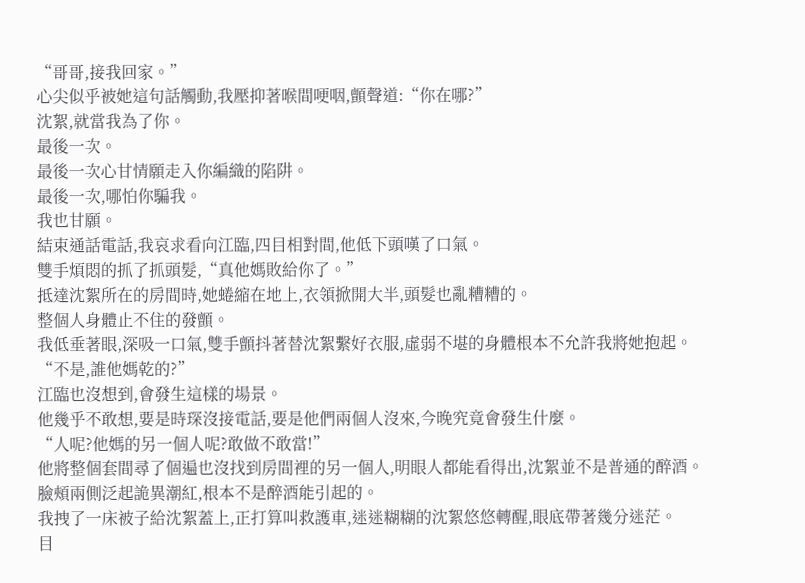“哥哥,接我回家。”
心尖似乎被她這句話觸動,我壓抑著喉間哽咽,顫聲道:“你在哪?”
沈絮,就當我為了你。
最後一次。
最後一次心甘情願走入你編織的陷阱。
最後一次,哪怕你騙我。
我也甘願。
結束通話電話,我哀求看向江臨,四目相對間,他低下頭嘆了口氣。
雙手煩悶的抓了抓頭髮,“真他媽敗給你了。”
抵達沈絮所在的房間時,她蜷縮在地上,衣領掀開大半,頭髮也亂糟糟的。
整個人身體止不住的發顫。
我低垂著眼,深吸一口氣,雙手顫抖著替沈絮繫好衣服,虛弱不堪的身體根本不允許我將她抱起。
“不是,誰他媽乾的?”
江臨也沒想到,會發生這樣的場景。
他幾乎不敢想,要是時琛沒接電話,要是他們兩個人沒來,今晚究竟會發生什麼。
“人呢?他媽的另一個人呢?敢做不敢當!”
他將整個套間尋了個遍也沒找到房間裡的另一個人,明眼人都能看得出,沈絮並不是普通的醉酒。
臉頰兩側泛起詭異潮紅,根本不是醉酒能引起的。
我拽了一床被子給沈絮蓋上,正打算叫救護車,迷迷糊糊的沈絮悠悠轉醒,眼底帶著幾分迷茫。
目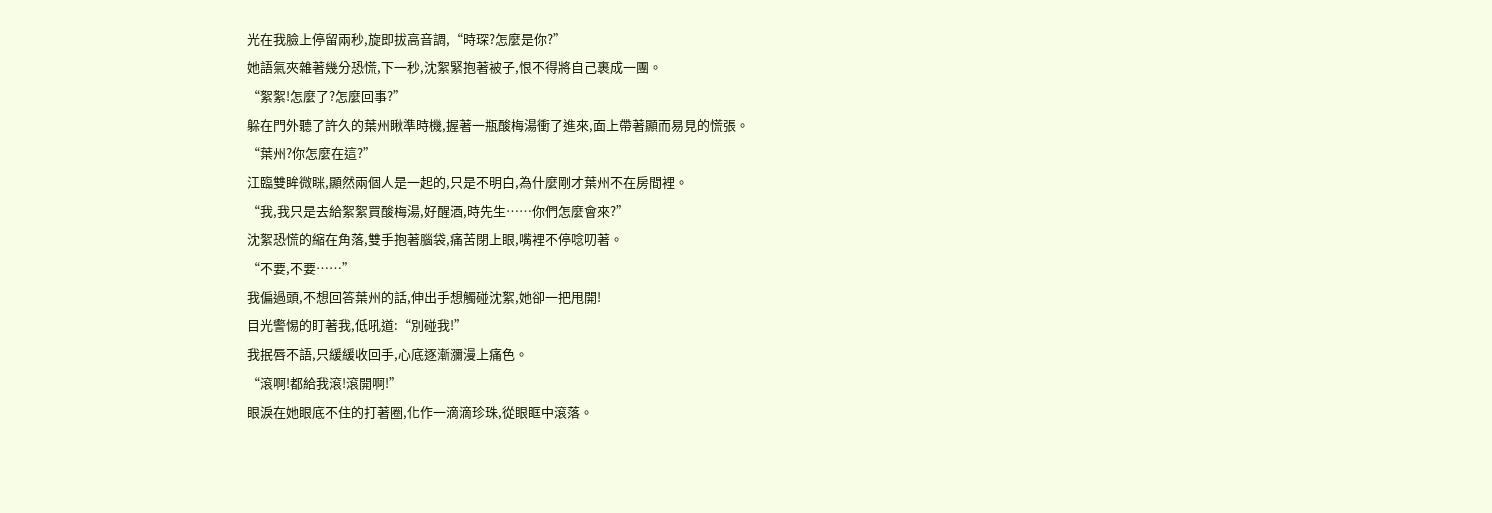光在我臉上停留兩秒,旋即拔高音調,“時琛?怎麼是你?”
她語氣夾雜著幾分恐慌,下一秒,沈絮緊抱著被子,恨不得將自己裹成一團。
“絮絮!怎麼了?怎麼回事?”
躲在門外聽了許久的葉州瞅準時機,握著一瓶酸梅湯衝了進來,面上帶著顯而易見的慌張。
“葉州?你怎麼在這?”
江臨雙眸微眯,顯然兩個人是一起的,只是不明白,為什麼剛才葉州不在房間裡。
“我,我只是去給絮絮買酸梅湯,好醒酒,時先生……你們怎麼會來?”
沈絮恐慌的縮在角落,雙手抱著腦袋,痛苦閉上眼,嘴裡不停唸叨著。
“不要,不要……”
我偏過頭,不想回答葉州的話,伸出手想觸碰沈絮,她卻一把甩開!
目光警惕的盯著我,低吼道:“別碰我!”
我抿唇不語,只緩緩收回手,心底逐漸瀰漫上痛色。
“滾啊!都給我滾!滾開啊!”
眼淚在她眼底不住的打著圈,化作一滴滴珍珠,從眼眶中滾落。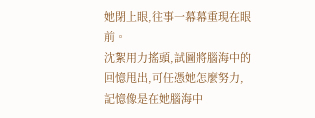她閉上眼,往事一幕幕重現在眼前。
沈絮用力搖頭,試圖將腦海中的回憶甩出,可任憑她怎麼努力,記憶像是在她腦海中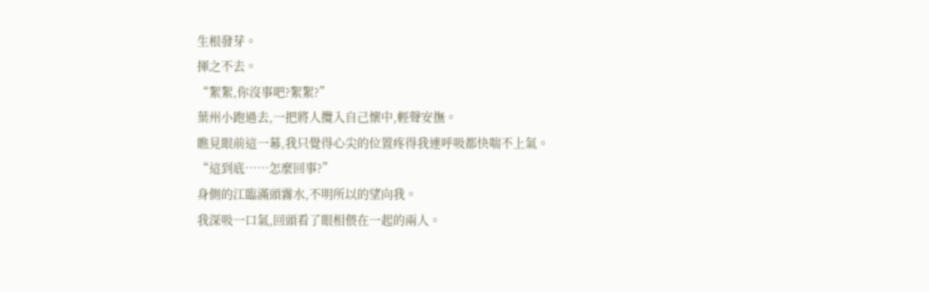生根發芽。
揮之不去。
“絮絮,你沒事吧?絮絮?”
葉州小跑過去,一把將人攬入自己懷中,輕聲安撫。
瞧見眼前這一幕,我只覺得心尖的位置疼得我連呼吸都快喘不上氣。
“這到底……怎麼回事?”
身側的江臨滿頭霧水,不明所以的望向我。
我深吸一口氣,回頭看了眼相偎在一起的兩人。